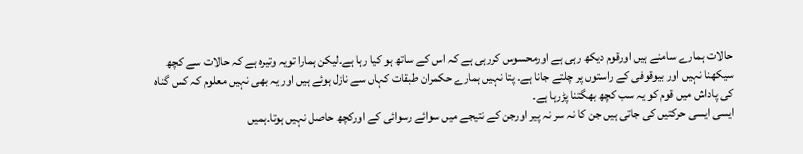حالات ہمارے سامنے ہیں اورقوم دیکھ رہی ہے اورمحسوس کررہی ہے کہ اس کے ساتھ ہو کیا رہا ہے۔لیکن ہمارا تویہ وتیرہ ہے کہ حالات سے کچھ سیکھنا نہیں اور بیوقوفی کے راستوں پر چلتے جانا ہے۔ پتا نہیں ہمارے حکمران طبقات کہاں سے نازل ہوئے ہیں اور یہ بھی نہیں معلوم کہ کس گناہ کی پاداش میں قوم کو یہ سب کچھ بھگتنا پڑرہا ہے۔
ایسی ایسی حرکتیں کی جاتی ہیں جن کا نہ سر نہ پیر اورجن کے نتیجے میں سوائے رسوائی کے اورکچھ حاصل نہیں ہوتا۔ہمیں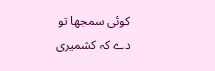کوئی سمجھا تو دے کہ کشمیری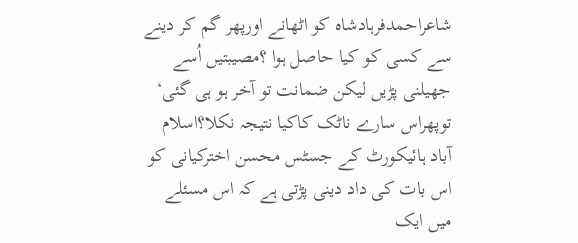شاعراحمدفرہادشاہ کو اٹھانے اورپھر گم کر دینے سے کسی کو کیا حاصل ہوا ؟مصیبتیں اُسے جھیلنی پڑیں لیکن ضمانت تو آخر ہو ہی گئی‘ توپھراس سارے ناٹک کاکیا نتیجہ نکلا؟اسلام آباد ہائیکورٹ کے جسٹس محسن اخترکیانی کو اس بات کی داد دینی پڑتی ہے کہ اس مسئلے میں ایک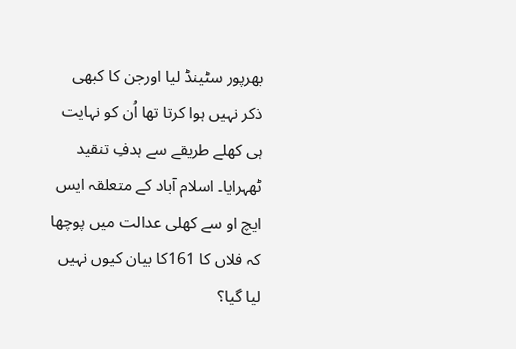بھرپور سٹینڈ لیا اورجن کا کبھی ذکر نہیں ہوا کرتا تھا اُن کو نہایت ہی کھلے طریقے سے ہدفِ تنقید ٹھہرایا۔ اسلام آباد کے متعلقہ ایس ایچ او سے کھلی عدالت میں پوچھا کہ فلاں کا 161کا بیان کیوں نہیں لیا گیا؟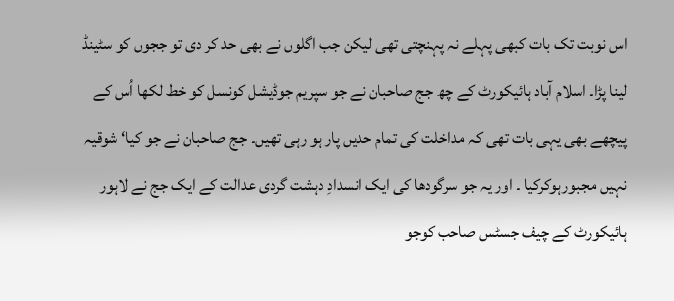اس نوبت تک بات کبھی پہلے نہ پہنچتی تھی لیکن جب اگلوں نے بھی حد کر دی تو ججوں کو سٹینڈ لینا پڑا۔ اسلام آباد ہائیکورٹ کے چھ جج صاحبان نے جو سپریم جوڈیشل کونسل کو خط لکھا اُس کے پیچھے بھی یہی بات تھی کہ مداخلت کی تمام حدیں پار ہو رہی تھیں۔ جج صاحبان نے جو کیا‘ شوقیہ نہیں مجبورہوکرکیا ۔ اور یہ جو سرگودھا کی ایک انسدادِ دہشت گردی عدالت کے ایک جج نے لاہور ہائیکورٹ کے چیف جسٹس صاحب کوجو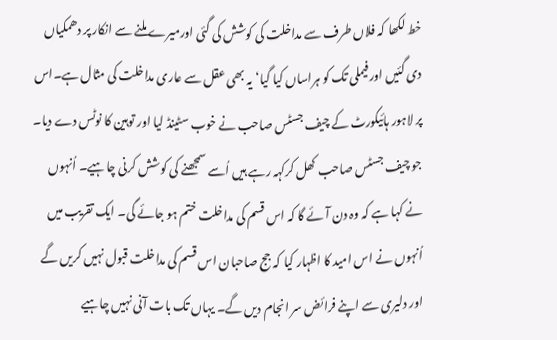خط لکھا کہ فلاں طرف سے مداخلت کی کوشش کی گئی اورمیرے ملنے سے انکار پر دھمکیاں دی گئیں اورفیملی تک کو ہراساں کیا گیا‘یہ بھی عقل سے عاری مداخلت کی مثال ہے۔اس پر لاہور ہائیکورٹ کے چیف جسٹس صاحب نے خوب سٹینڈ لیا اور توہین کا نوٹس دے دیا۔ جو چیف جسٹس صاحب کھل کرکہہ رہے ہیں اُسے سمجھنے کی کوشش کرنی چاہیے۔ اُنہوں نے کہا ہے کہ وہ دن آئے گا کہ اس قسم کی مداخلت ختم ہو جائے گی۔ ایک تقریب میں اُنہوں نے اس امید کا اظہار کیا کہ جج صاحبان اس قسم کی مداخلت قبول نہیں کریں گے اور دلیری سے اپنے فرائض سر انجام دیں گے۔ یہاں تک بات آنی نہیں چاہیے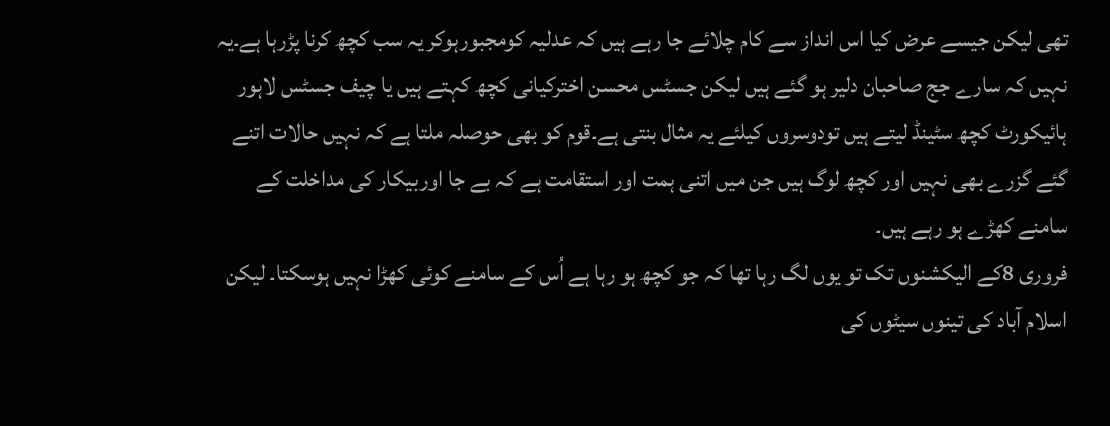تھی لیکن جیسے عرض کیا اس انداز سے کام چلائے جا رہے ہیں کہ عدلیہ کومجبورہوکر یہ سب کچھ کرنا پڑرہا ہے۔یہ نہیں کہ سارے جج صاحبان دلیر ہو گئے ہیں لیکن جسٹس محسن اخترکیانی کچھ کہتے ہیں یا چیف جسٹس لاہور ہائیکورٹ کچھ سٹینڈ لیتے ہیں تودوسروں کیلئے یہ مثال بنتی ہے۔قوم کو بھی حوصلہ ملتا ہے کہ نہیں حالات اتنے گئے گزرے بھی نہیں اور کچھ لوگ ہیں جن میں اتنی ہمت اور استقامت ہے کہ بے جا اوربیکار کی مداخلت کے سامنے کھڑے ہو رہے ہیں۔
فروری 8کے الیکشنوں تک تو یوں لگ رہا تھا کہ جو کچھ ہو رہا ہے اُس کے سامنے کوئی کھڑا نہیں ہوسکتا۔ لیکن اسلام آباد کی تینوں سیٹوں کی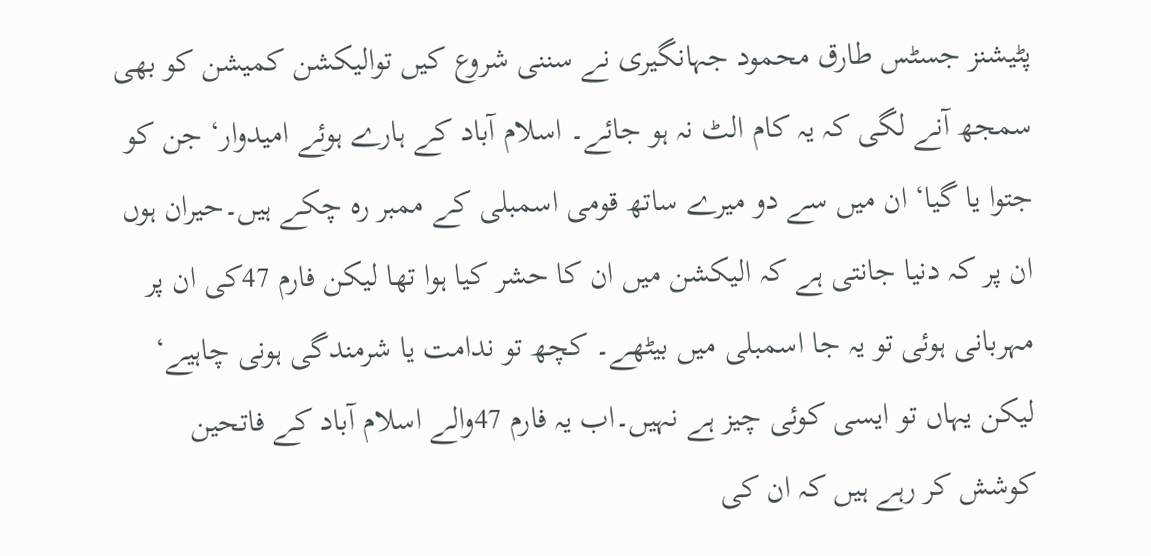پٹیشنز جسٹس طارق محمود جہانگیری نے سننی شروع کیں توالیکشن کمیشن کو بھی سمجھ آنے لگی کہ یہ کام الٹ نہ ہو جائے۔ اسلام آباد کے ہارے ہوئے امیدوار‘ جن کو جتوا یا گیا‘ ان میں سے دو میرے ساتھ قومی اسمبلی کے ممبر رہ چکے ہیں۔حیران ہوں ان پر کہ دنیا جانتی ہے کہ الیکشن میں ان کا حشر کیا ہوا تھا لیکن فارم 47کی ان پر مہربانی ہوئی تو یہ جا اسمبلی میں بیٹھے۔ کچھ تو ندامت یا شرمندگی ہونی چاہیے‘ لیکن یہاں تو ایسی کوئی چیز ہے نہیں۔اب یہ فارم 47والے اسلام آباد کے فاتحین کوشش کر رہے ہیں کہ ان کی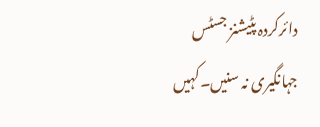دائرکردہ پٹیشنز جسٹس جہانگیری نہ سنیں۔کہیں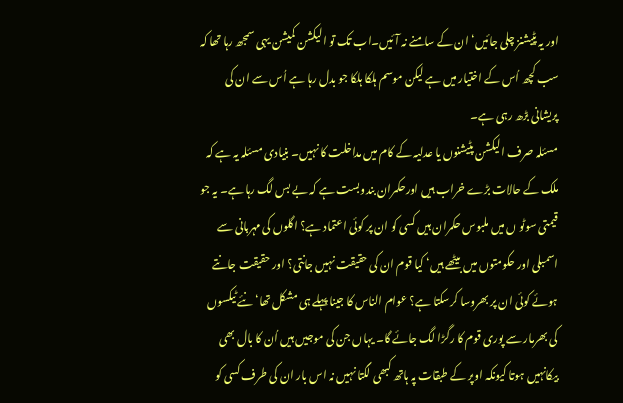اور یہ پٹیشنز چلی جائیں‘ ان کے سامنے نہ آئیں۔اب تک تو الیکشن کمیشن یہی سمجھ رہا تھا کہ سب کچھ اُس کے اختیار میں ہے لیکن موسم ہلکا ہلکا جو بدل رہا ہے اُس سے ان کی پریشانی بڑھ رہی ہے۔
مسئلہ صرف الیکشن پٹیشنوں یا عدلیہ کے کام میں مداخلت کا نہیں۔ بنیادی مسئلہ یہ ہے کہ ملک کے حالات بڑے خراب ہیں اورحکمران بندوبست ہے کہ بے بس لگ رہا ہے۔ یہ جو قیمتی سوٹو ں میں ملبوس حکمران ہیں کسی کو ان پر کوئی اعتماد ہے؟ اگلوں کی مہربانی سے اسمبلی اور حکومتوں میں بیٹھے ہیں‘ کیا قوم ان کی حقیقت نہیں جانتی؟ اور حقیقت جانتے ہوئے کوئی ان پر بھروسا کرسکتا ہے؟ عوام الناس کا جینا پہلے ہی مشکل تھا‘ نئے ٹیکسوں کی بھرمار سے پوری قوم کا رگڑا لگ جائے گا۔ یہاں جن کی موجیں ہیں اُن کا بال بھی بیکانہیں ہوتا کیونکہ اوپر کے طبقات پہ ہاتھ کبھی لگتا نہیں نہ اس بار ان کی طرف کسی کو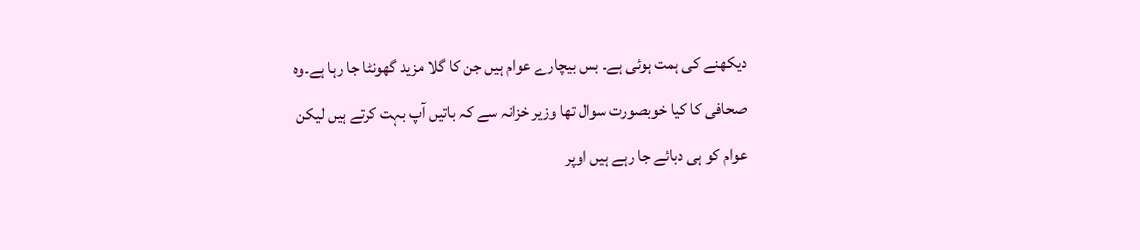دیکھنے کی ہمت ہوئی ہے۔ بس بیچارے عوام ہیں جن کا گلا مزید گھونٹا جا رہا ہے۔وہ صحافی کا کیا خوبصورت سوال تھا وزیر خزانہ سے کہ باتیں آپ بہت کرتے ہیں لیکن عوام کو ہی دبائے جا رہے ہیں اوپر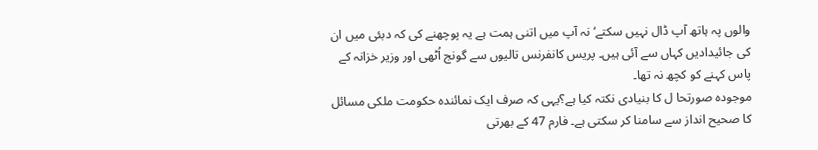والوں پہ ہاتھ آپ ڈال نہیں سکتے‘ نہ آپ میں اتنی ہمت ہے یہ پوچھنے کی کہ دبئی میں ان کی جائیدادیں کہاں سے آئی ہیں۔ پریس کانفرنس تالیوں سے گونج اُٹھی اور وزیر خزانہ کے پاس کہنے کو کچھ نہ تھا۔
موجودہ صورتحا ل کا بنیادی نکتہ کیا ہے؟یہی کہ صرف ایک نمائندہ حکومت ملکی مسائل کا صحیح انداز سے سامنا کر سکتی ہے۔ فارم 47 کے بھرتی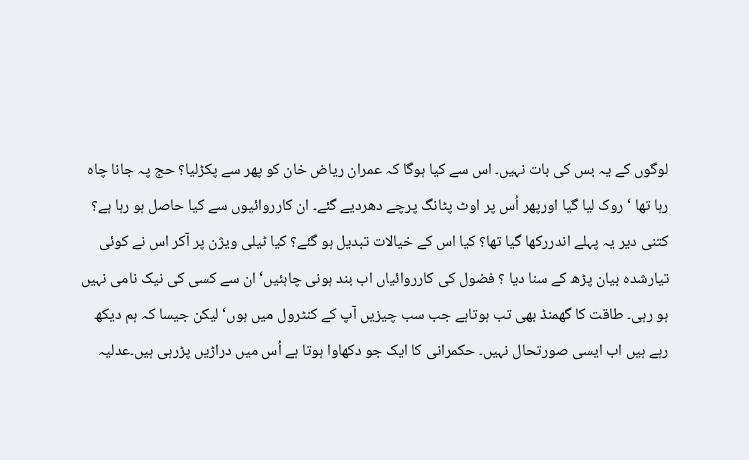لوگوں کے یہ بس کی بات نہیں۔ اس سے کیا ہوگا کہ عمران ریاض خان کو پھر سے پکڑلیا؟ حج پہ جانا چاہ رہا تھا ‘ روک لیا گیا اورپھر اُس پر اوٹ پٹانگ پرچے دھردیے گئے۔ ان کارروائیوں سے کیا حاصل ہو رہا ہے؟ کتنی دیر یہ پہلے اندررکھا گیا تھا؟ کیا اس کے خیالات تبدیل ہو گئے؟ کیا ٹیلی ویژن پر آکر اس نے کوئی تیارشدہ بیان پڑھ کے سنا دیا ؟ فضول کی کارروائیاں اب بند ہونی چاہئیں‘ ان سے کسی کی نیک نامی نہیں ہو رہی۔ طاقت کا گھمنڈ بھی تب ہوتاہے جب سب چیزیں آپ کے کنٹرول میں ہوں‘ لیکن جیسا کہ ہم دیکھ رہے ہیں اب ایسی صورتحال نہیں۔ حکمرانی کا ایک جو دکھاوا ہوتا ہے اُس میں دراڑیں پڑرہی ہیں۔عدلیہ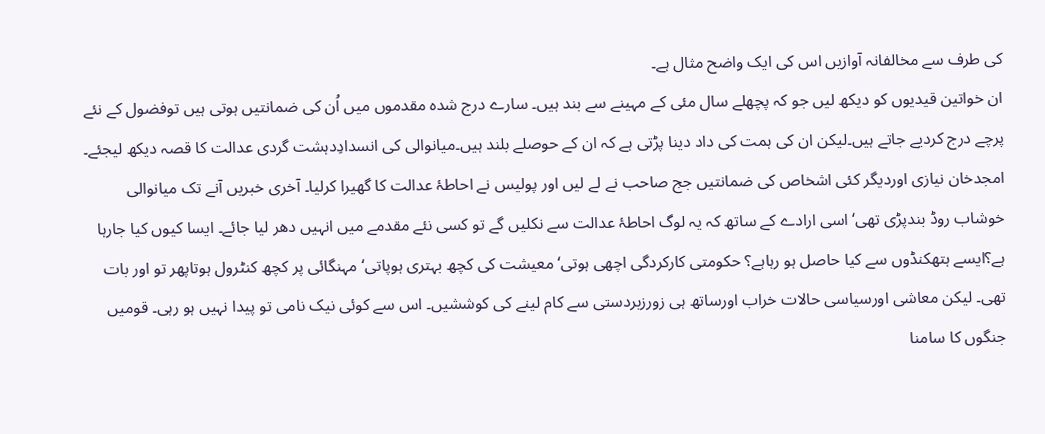کی طرف سے مخالفانہ آوازیں اس کی ایک واضح مثال ہے۔
ان خواتین قیدیوں کو دیکھ لیں جو کہ پچھلے سال مئی کے مہینے سے بند ہیں۔ سارے درج شدہ مقدموں میں اُن کی ضمانتیں ہوتی ہیں توفضول کے نئے پرچے درج کردیے جاتے ہیں۔لیکن ان کی ہمت کی داد دینا پڑتی ہے کہ ان کے حوصلے بلند ہیں۔میانوالی کی انسدادِدہشت گردی عدالت کا قصہ دیکھ لیجئے۔ امجدخان نیازی اوردیگر کئی اشخاص کی ضمانتیں جج صاحب نے لے لیں اور پولیس نے احاطۂ عدالت کا گھیرا کرلیا۔ آخری خبریں آنے تک میانوالی خوشاب روڈ بندپڑی تھی‘ اسی ارادے کے ساتھ کہ یہ لوگ احاطۂ عدالت سے نکلیں گے تو کسی نئے مقدمے میں انہیں دھر لیا جائے۔ ایسا کیوں کیا جارہا ہے؟ایسے ہتھکنڈوں سے کیا حاصل ہو رہاہے؟ حکومتی کارکردگی اچھی ہوتی‘ معیشت کی کچھ بہتری ہوپاتی‘ مہنگائی پر کچھ کنٹرول ہوتاپھر تو اور بات تھی۔ لیکن معاشی اورسیاسی حالات خراب اورساتھ ہی زورزبردستی سے کام لینے کی کوششیں۔ اس سے کوئی نیک نامی تو پیدا نہیں ہو رہی۔ قومیں جنگوں کا سامنا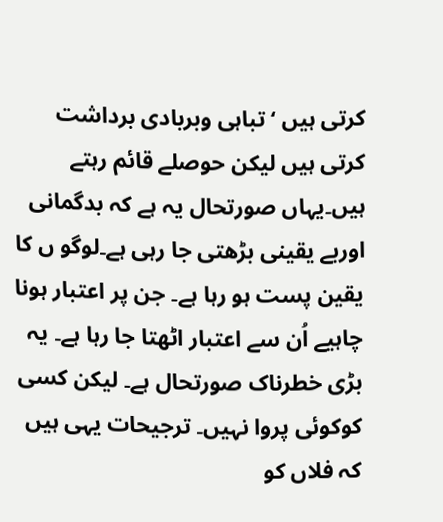کرتی ہیں ‘ تباہی وبربادی برداشت کرتی ہیں لیکن حوصلے قائم رہتے ہیں۔یہاں صورتحال یہ ہے کہ بدگمانی اوربے یقینی بڑھتی جا رہی ہے۔لوگو ں کا یقین پست ہو رہا ہے۔ جن پر اعتبار ہونا چاہیے اُن سے اعتبار اٹھتا جا رہا ہے۔ یہ بڑی خطرناک صورتحال ہے۔ لیکن کسی کوکوئی پروا نہیں۔ ترجیحات یہی ہیں کہ فلاں کو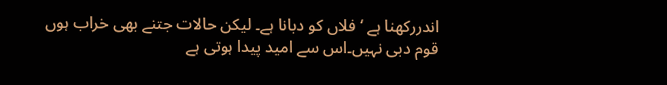اندررکھنا ہے ‘ فلاں کو دبانا ہے۔ لیکن حالات جتنے بھی خراب ہوں قوم دبی نہیں۔اس سے امید پیدا ہوتی ہے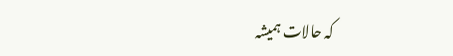کہ حالات ہمیشہ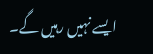ایسے نہیں رہیں گے۔